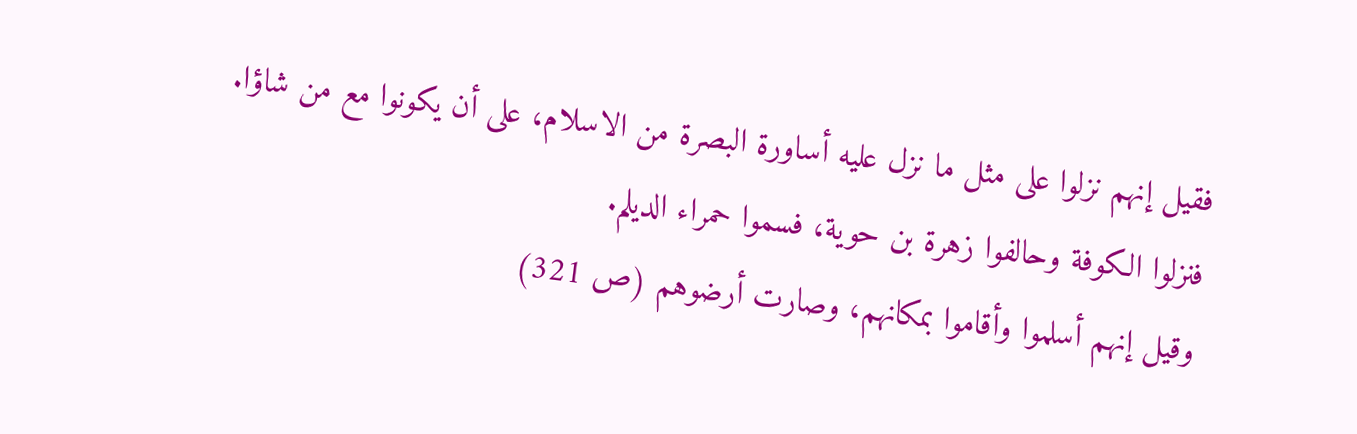فقيل إنهم نزلوا على مثل ما نزل عليه أساورة البصرة من الاسلام، على أن يكونوا مع من شاؤا.
فنزلوا الكوفة وحالفوا زهرة بن حوية، فسموا حمراء الديلم.
وقيل إنهم أسلموا وأقاموا بمكانهم، وصارت أرضوهم (ص 321)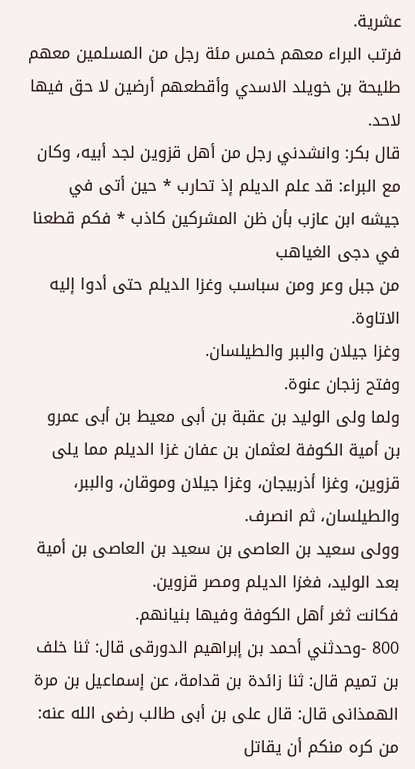عشرية.
فرتب البراء معهم خمس مئة رجل من المسلمين معهم طليحة بن خويلد الاسدي وأقطعهم أرضين لا حق فيها لاحد.
قال بكر: وانشدني رجل من أهل قزوين لجد أبيه، وكان مع البراء: قد علم الديلم إذ تحارب * حين أتى في جيشه ابن عازب بأن ظن المشركين كاذب * فكم قطعنا في دجى الغياهب
من جبل وعر ومن سباسب وغزا الديلم حتى أدوا إليه الاتاوة.
وغزا جيلان والببر والطيلسان.
وفتح زنجان عنوة.
ولما ولى الوليد بن عقبة بن أبى معيط بن أبى عمرو بن أمية الكوفة لعثمان بن عفان غزا الديلم مما يلى قزوين، وغزا أذربيجان، وغزا جيلان وموقان، والببر، والطيلسان، ثم انصرف.
وولى سعيد بن العاصى بن سعيد بن العاصى بن أمية بعد الوليد، فغزا الديلم ومصر قزوين.
فكانت ثغر أهل الكوفة وفيها بنيانهم.
800 -وحدثني أحمد بن إبراهيم الدورقى قال: ثنا خلف بن تميم قال: ثنا زائدة بن قدامة، عن إسماعيل بن مرة الهمذانى قال: قال على بن أبى طالب رضى الله عنه: من كره منكم أن يقاتل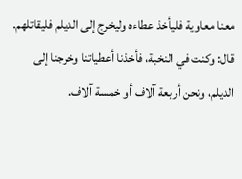معنا معاوية فليأخذ عطاءه وليخرج إلى الديلم فليقاتلهم.
قال: وكنت في النخبة، فأخذنا أعطياتنا وخرجنا إلى الديلم، ونحن أربعة آلاف أو خمسة آلاف.